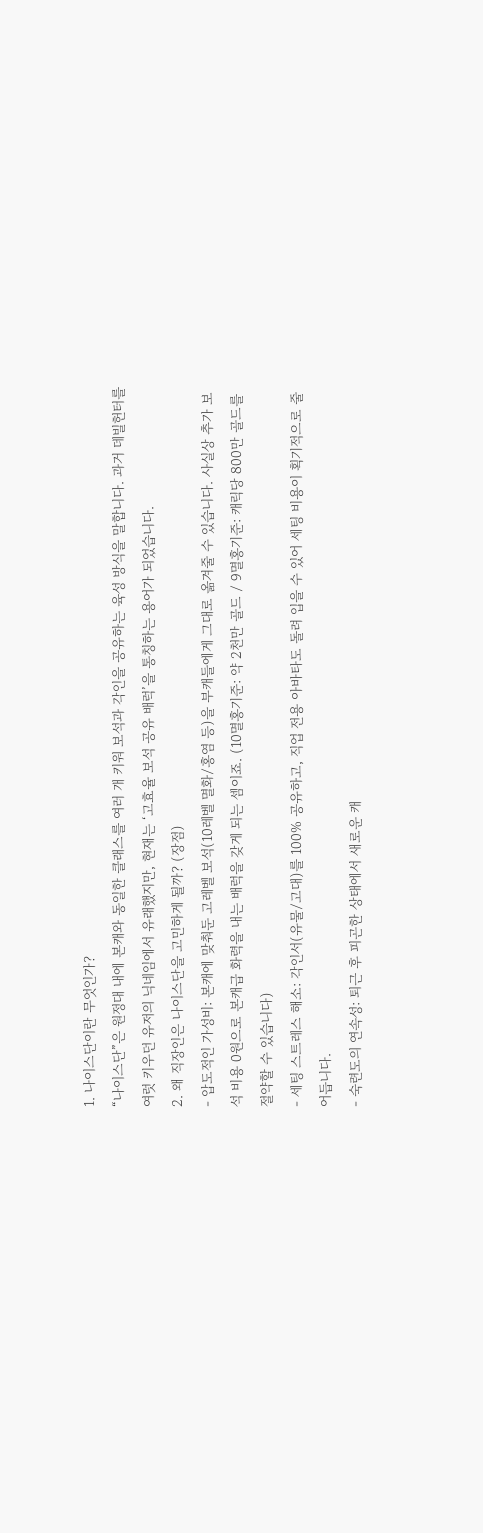1. 나이스단이란 무엇인가?
“나이스단”은 원정대 내에 본캐와 동일한 클래스를 여러 개 키워 보석과 각인을 공유하는 육성 방식을 말합니다. 과거 데빌헌터를 여럿 키우던 유저의 닉네임에서 유래했지만, 현재는 ‘고효율 보석 공유 배럭’을 통칭하는 용어가 되었습니다.
2. 왜 직장인은 나이스단을 고민하게 될까? (장점)
- 압도적인 가성비: 본캐에 맞춰둔 고레벨 보석(10레벨 멸화/홍염 등)을 부캐들에게 그대로 옮겨줄 수 있습니다. 사실상 추가 보석 비용 0원으로 본캐급 화력을 내는 배럭을 갖게 되는 셈이죠. (10멸홍기준: 약 2천만 골드 / 9멸홍기준: 캐릭당 800만 골드를 절약할 수 있습니다)
- 세팅 스트레스 해소: 각인서(유물/고대)를 100% 공유하고, 직업 전용 아바타도 돌려 입을 수 있어 세팅 비용이 획기적으로 줄어듭니다.
- 숙련도의 연속성: 퇴근 후 피곤한 상태에서 새로운 캐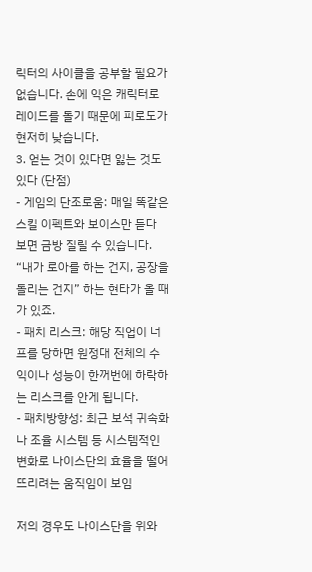릭터의 사이클을 공부할 필요가 없습니다. 손에 익은 캐릭터로 레이드를 돌기 때문에 피로도가 현저히 낮습니다.
3. 얻는 것이 있다면 잃는 것도 있다 (단점)
- 게임의 단조로움: 매일 똑같은 스킬 이펙트와 보이스만 듣다 보면 금방 질릴 수 있습니다. “내가 로아를 하는 건지, 공장을 돌리는 건지” 하는 현타가 올 때가 있죠.
- 패치 리스크: 해당 직업이 너프를 당하면 원정대 전체의 수익이나 성능이 한꺼번에 하락하는 리스크를 안게 됩니다.
- 패치방향성: 최근 보석 귀속화나 조율 시스템 등 시스템적인 변화로 나이스단의 효율을 떨어 뜨리려는 움직임이 보임

저의 경우도 나이스단을 위와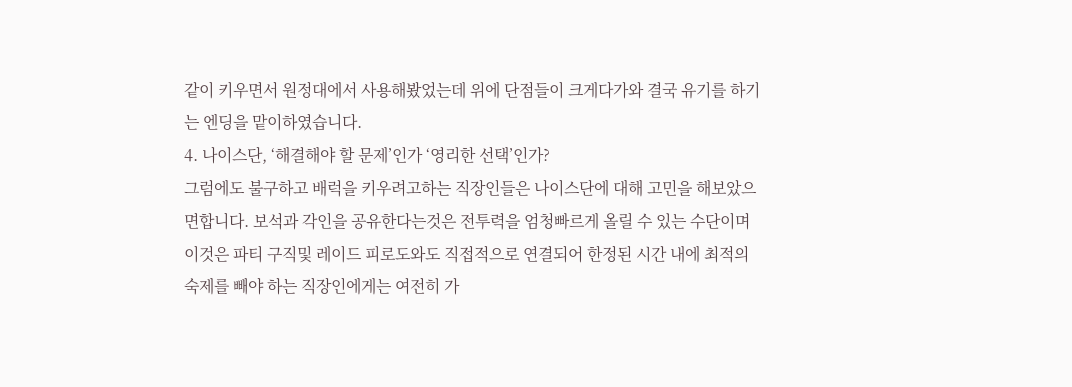같이 키우면서 원정대에서 사용해봤었는데 위에 단점들이 크게다가와 결국 유기를 하기는 엔딩을 맡이하였습니다.
4. 나이스단, ‘해결해야 할 문제’인가 ‘영리한 선택’인가?
그럼에도 불구하고 배럭을 키우려고하는 직장인들은 나이스단에 대해 고민을 해보았으면합니다. 보석과 각인을 공유한다는것은 전투력을 엄청빠르게 올릴 수 있는 수단이며 이것은 파티 구직및 레이드 피로도와도 직접적으로 연결되어 한정된 시간 내에 최적의 숙제를 빼야 하는 직장인에게는 여전히 가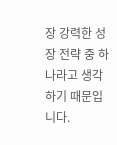장 강력한 성장 전략 중 하나라고 생각하기 때문입니다.